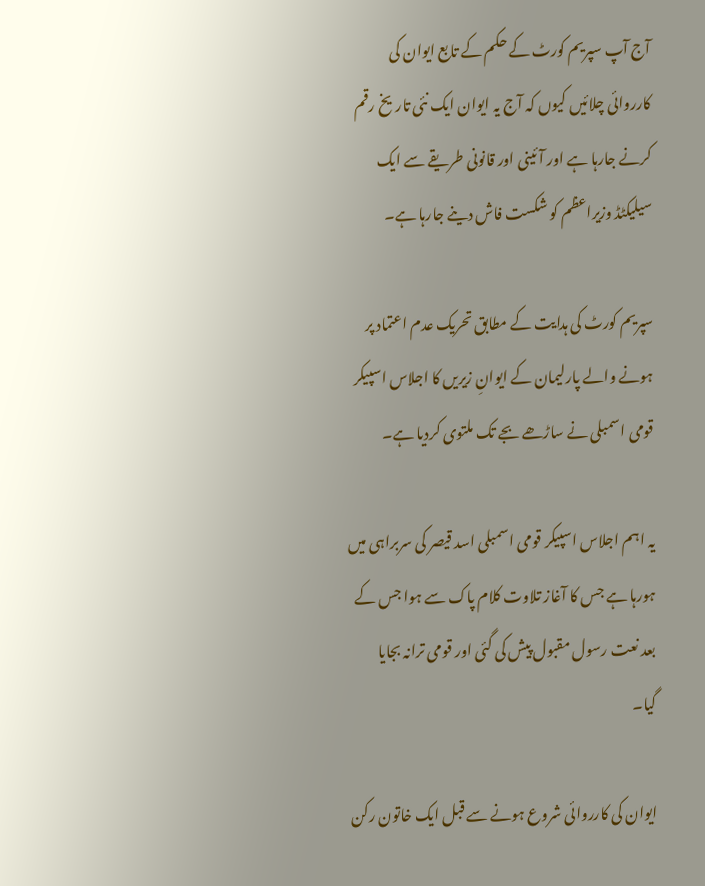آج آپ سپریم کورٹ کے حکم کے تابع ایوان کی کارروائی چلائیں کیوں کہ آج یہ ایوان ایک نئی تاریخ رقم کرنے جارہا ہے اور آئینی اور قانونی طریقے سے ایک سیلیکٹڈ وزیراعظم کو شکست فاش دینے جارہا ہے۔

سپریم کورٹ کی ہدایت کے مطابق تحریک عدم اعتماد پر ہونے والے پارلیمان کے ایوانِ زیریں کا اجلاس اسپیکر قومی اسمبلی نے ساڑھے بجے تک ملتوی کردیا ہے۔

یہ اہم اجلاس اسپیکر قومی اسمبلی اسد قیصر کی سربراہی میں ہورہا ہے جس کا آغاز تلاوت کلام پاک سے ہوا جس کے بعد نعت رسول مقبول پیش کی گئی اور قومی ترانہ بجایا گیا۔

ایوان کی کارروائی شروع ہونے سے قبل ایک خاتون رکن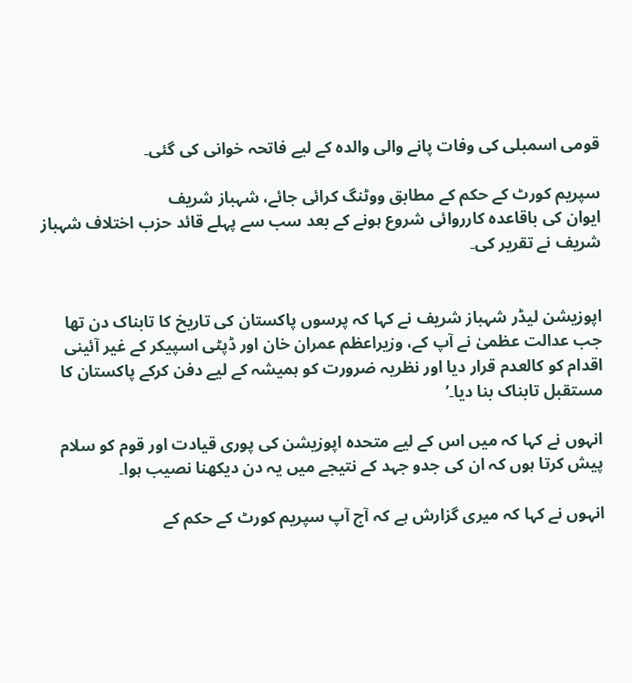قومی اسمبلی کی وفات پانے والی والدہ کے لیے فاتحہ خوانی کی گئی۔

سپریم کورٹ کے حکم کے مطابق ووٹنگ کرائی جائے، شہباز شریف
ایوان کی باقاعدہ کارروائی شروع ہونے کے بعد سب سے پہلے قائد حزب اختلاف شہباز شریف نے تقریر کی۔


اپوزیشن لیڈر شہباز شریف نے کہا کہ پرسوں پاکستان کی تاریخ کا تابناک دن تھا جب عدالت عظمیٰ نے آپ کے، وزیراعظم عمران خان اور ڈپٹی اسپیکر کے غیر آئینی اقدام کو کالعدم قرار دیا اور نظریہ ضرورت کو ہمیشہ کے لیے دفن کرکے پاکستان کا مستقبل تابناک بنا دیا۔’

انہوں نے کہا کہ میں اس کے لیے متحدہ اپوزیشن کی پوری قیادت اور قوم کو سلام پیش کرتا ہوں کہ ان کی جدو جہد کے نتیجے میں یہ دن دیکھنا نصیب ہوا۔

انہوں نے کہا کہ میری گزارش ہے کہ آج آپ سپریم کورٹ کے حکم کے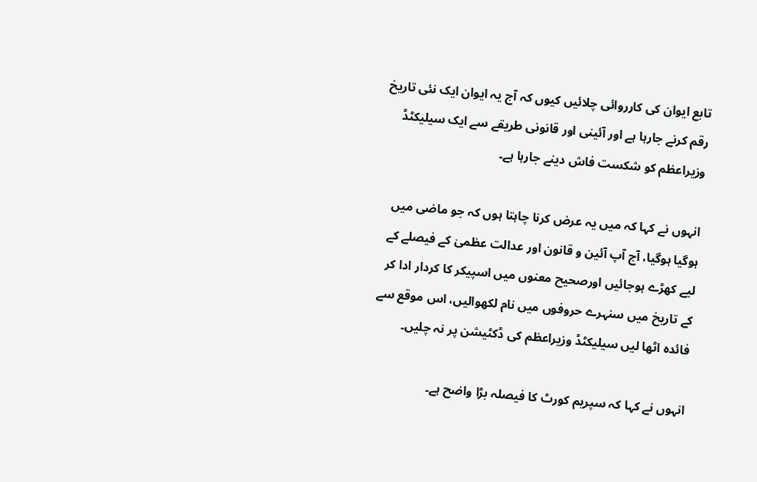تابع ایوان کی کارروائی چلائیں کیوں کہ آج یہ ایوان ایک نئی تاریخ رقم کرنے جارہا ہے اور آئینی اور قانونی طریقے سے ایک سیلیکٹڈ وزیراعظم کو شکست فاش دینے جارہا ہے۔

انہوں نے کہا کہ میں یہ عرض کرنا چاہتا ہوں کہ جو ماضی میں ہوگیا ہوگیا، آج آپ آئین و قانون اور عدالت عظمیٰ کے فیصلے کے لیے کھڑے ہوجائیں اورصحیح معنوں میں اسپیکر کا کردار ادا کر کے تاریخ میں سنہرے حروفوں میں نام لکھوالیں، اس موقع سے فائدہ اٹھا لیں سیلیکٹڈ وزیراعظم کی ڈکٹیشن پر نہ چلیں۔

انہوں نے کہا کہ سپریم کورٹ کا فیصلہ بڑا واضح ہے۔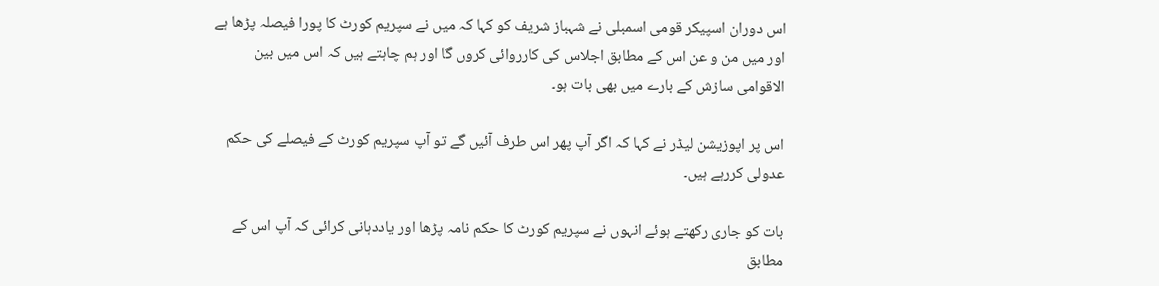اس دوران اسپیکر قومی اسمبلی نے شہباز شریف کو کہا کہ میں نے سپریم کورٹ کا پورا فیصلہ پڑھا ہے اور میں من و عن اس کے مطابق اجلاس کی کارروائی کروں گا اور ہم چاہتے ہیں کہ اس میں بین الاقوامی سازش کے بارے میں بھی بات ہو۔

اس پر اپوزیشن لیڈر نے کہا کہ اگر آپ پھر اس طرف آئیں گے تو آپ سپریم کورٹ کے فیصلے کی حکم عدولی کررہے ہیں۔

بات کو جاری رکھتے ہوئے انہوں نے سپریم کورٹ کا حکم نامہ پڑھا اور یاددہانی کرائی کہ آپ اس کے مطابق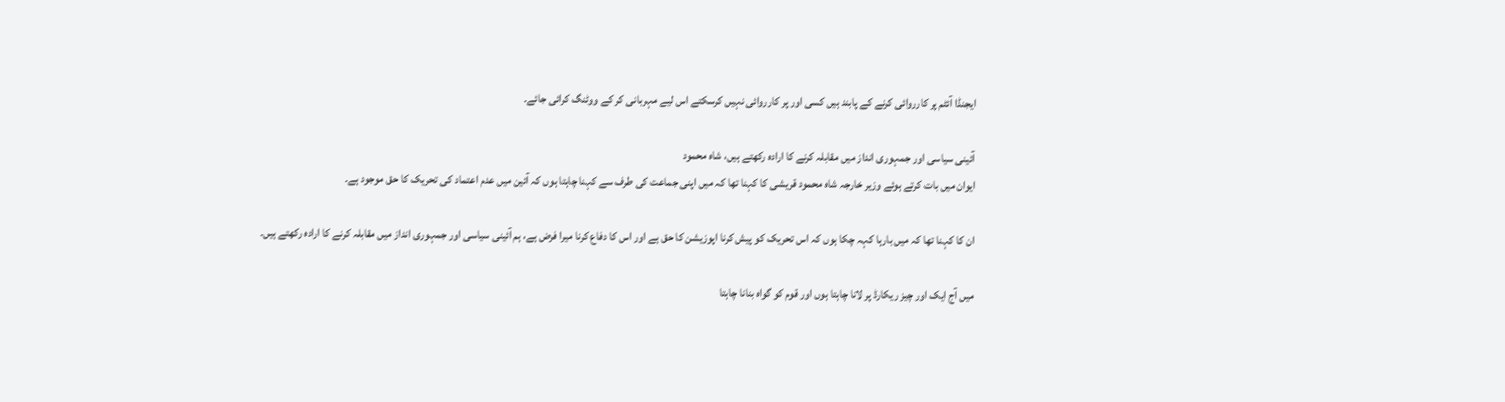ایجنڈا آئٹم پر کارروائی کرنے کے پابند ہیں کسی اور پر کارروائی نہیں کرسکتے اس لیے مہربانی کر کے ووٹنگ کرائی جائے۔

آئینی سیاسی اور جمہوری انداز میں مقابلہ کرنے کا ارادہ رکھتے ہیں، شاہ محمود
ایوان میں بات کرتے ہوئے وزیر خارجہ شاہ محمود قریشی کا کہنا تھا کہ میں اپنی جماعت کی طرف سے کہنا چاہتا ہوں کہ آئین میں عدم اعتماد کی تحریک کا حق موجود ہے۔

ان کا کہنا تھا کہ میں بارہا کہہ چکا ہوں کہ اس تحریک کو پیش کرنا اپوزیشن کا حق ہے اور اس کا دفاع کرنا میرا فرض ہے، ہم آئینی سیاسی اور جمہوری انداز میں مقابلہ کرنے کا ارادہ رکھتے ہیں۔

میں آج ایک اور چیز ریکارڈ پر لانا چاہتا ہوں اور قوم کو گواہ بنانا چاہتا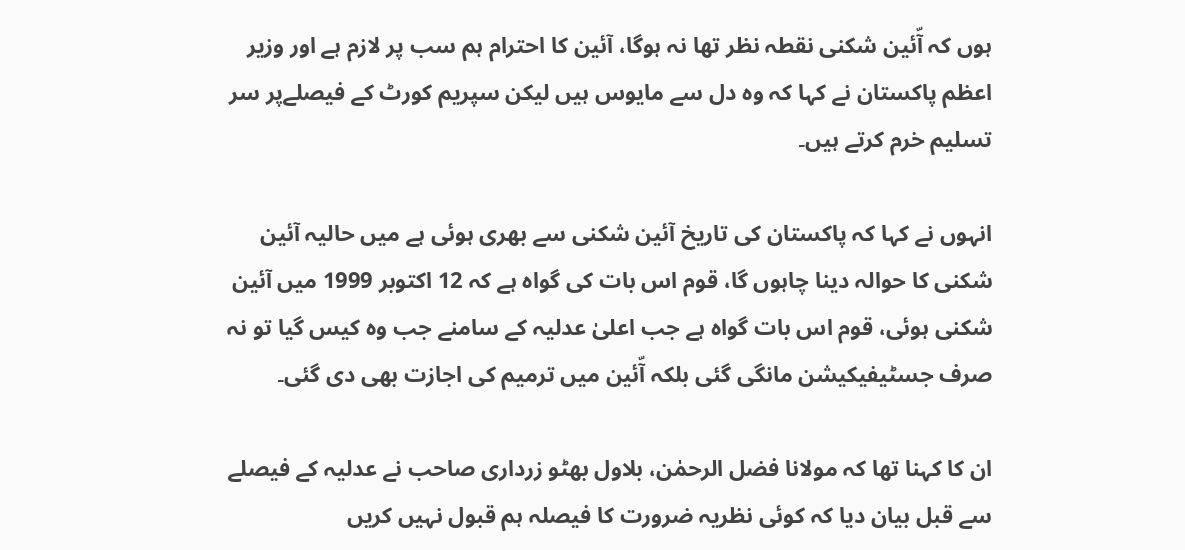ہوں کہ آّئین شکنی نقطہ نظر تھا نہ ہوگا، آئین کا احترام ہم سب پر لازم ہے اور وزیر اعظم پاکستان نے کہا کہ وہ دل سے مایوس ہیں لیکن سپریم کورٹ کے فیصلےپر سر تسلیم خرم کرتے ہیں۔

انہوں نے کہا کہ پاکستان کی تاریخ آئین شکنی سے بھری ہوئی ہے میں حالیہ آئین شکنی کا حوالہ دینا چاہوں گا، قوم اس بات کی گواہ ہے کہ 12 اکتوبر 1999 میں آئین شکنی ہوئی، قوم اس بات گواہ ہے جب اعلیٰ عدلیہ کے سامنے جب وہ کیس گیا تو نہ صرف جسٹیفیکیشن مانگی گئی بلکہ آّئین میں ترمیم کی اجازت بھی دی گئی۔

ان کا کہنا تھا کہ مولانا فضل الرحمٰن، بلاول بھٹو زرداری صاحب نے عدلیہ کے فیصلے سے قبل بیان دیا کہ کوئی نظریہ ضرورت کا فیصلہ ہم قبول نہیں کریں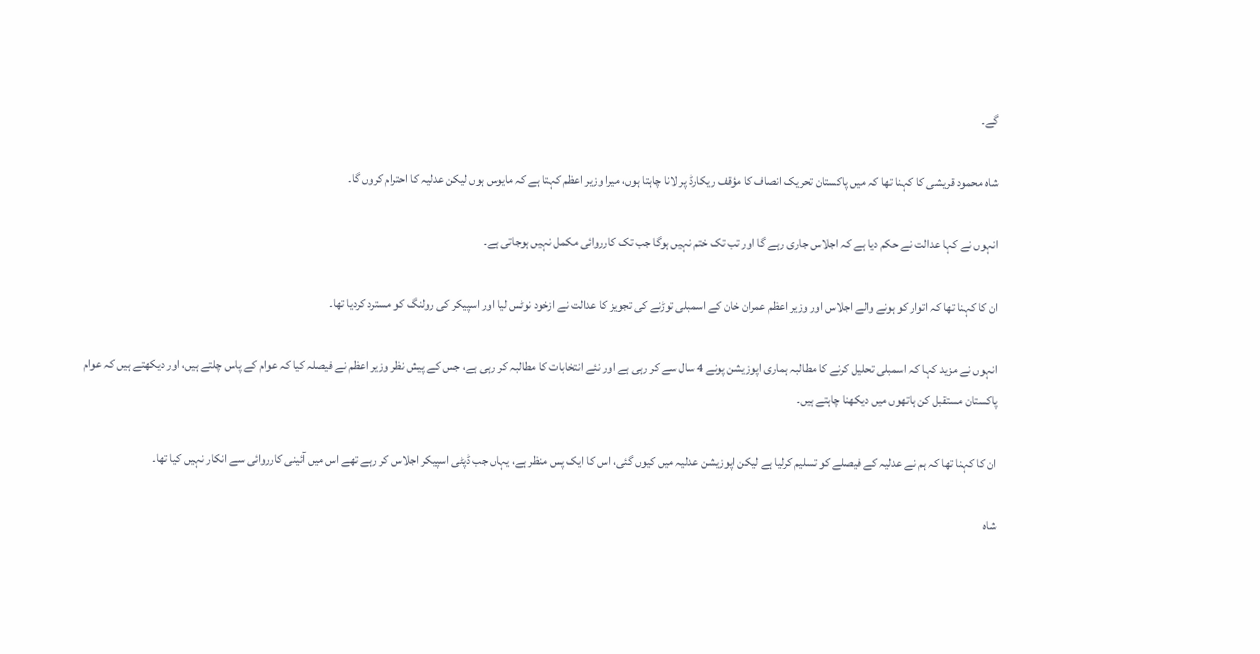گے۔

شاہ محمود قریشی کا کہنا تھا کہ میں پاکستان تحریک انصاف کا مؤقف ریکارڈ پر لانا چاہتا ہوں، میرا وزیر اعظم کہتا ہے کہ مایوس ہوں لیکن عدلیہ کا احترام کروں گا۔

انہوں نے کہا عدالت نے حکم دیا ہے کہ اجلاس جاری رہے گا اور تب تک ختم نہیں ہوگا جب تک کارروائی مکمل نہیں ہوجاتی ہے۔

ان کا کہنا تھا کہ اتوار کو ہونے والے اجلاس اور وزیر اعظم عمران خان کے اسمبلی توڑنے کی تجویز کا عدالت نے ازخود نوٹس لیا اور اسپیکر کی رولنگ کو مسترد کردیا تھا۔

انہوں نے مزید کہا کہ اسمبلی تحلیل کرنے کا مطالبہ ہماری اپوزیشن پونے 4 سال سے کر رہی ہے اور نئے انتخابات کا مطالبہ کر رہی ہے، جس کے پیش نظر وزیر اعظم نے فیصلہ کیا کہ عوام کے پاس چلتے ہیں، اور دیکھتے ہیں کہ عوام پاکستان مستقبل کن ہاتھوں میں دیکھنا چاہتے ہیں۔

ان کا کہنا تھا کہ ہم نے عدلیہ کے فیصلے کو تسلیم کرلیا ہے لیکن اپوزیشن عدلیہ میں کیوں گئی، اس کا ایک پس منظر ہے، یہاں جب ڈپٹی اسپیکر اجلاس کر رہے تھے اس میں آئینی کارروائی سے انکار نہیں کیا تھا۔

شاہ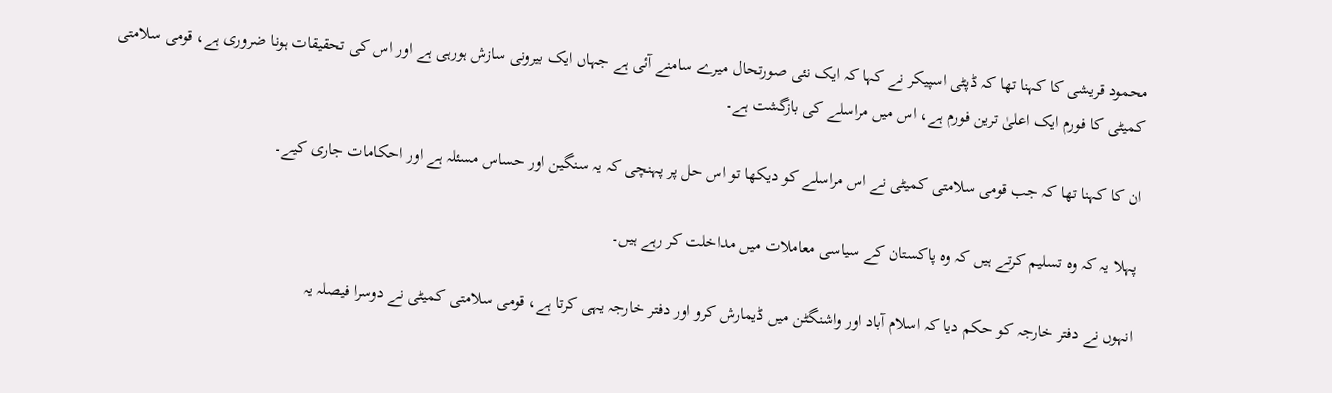محمود قریشی کا کہنا تھا کہ ڈپٹی اسپیکر نے کہا کہ ایک نئی صورتحال میرے سامنے آئی ہے جہاں ایک بیرونی سازش ہورہی ہے اور اس کی تحقیقات ہونا ضروری ہے، قومی سلامتی کمیٹی کا فورم ایک اعلیٰ ترین فورم ہے، اس میں مراسلے کی بازگشت ہے۔

ان کا کہنا تھا کہ جب قومی سلامتی کمیٹی نے اس مراسلے کو دیکھا تو اس حل پر پہنچی کہ یہ سنگین اور حساس مسئلہ ہے اور احکامات جاری کیے۔

پہلا یہ کہ وہ تسلیم کرتے ہیں کہ وہ پاکستان کے سیاسی معاملات میں مداخلت کر رہے ہیں۔

انہوں نے دفتر خارجہ کو حکم دیا کہ اسلام آباد اور واشنگٹن میں ڈیمارش کرو اور دفتر خارجہ یہی کرتا ہے، قومی سلامتی کمیٹی نے دوسرا فیصلہ یہ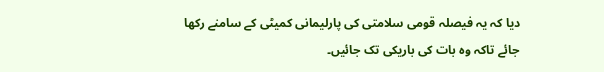دیا کہ یہ فیصلہ قومی سلامتی کی پارلیمانی کمیٹی کے سامنے رکھا جائے تاکہ وہ بات کی باریکی تک جائیں۔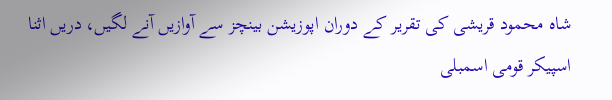شاہ محمود قریشی کی تقریر کے دوران اپوزیشن بینچز سے آوازیں آنے لگیں، دریں اثنا اسپیکر قومی اسمبلی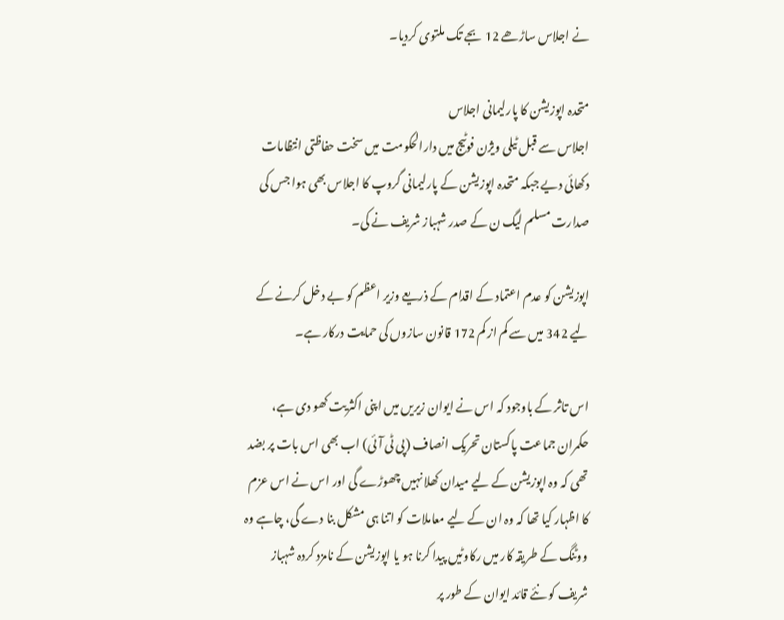نے اجلاس ساڑھے 12 بجے تک ملتوی کردیا۔

متحدہ اپوزیشن کا پارلیمانی اجلاس
اجلاس سے قبل ٹیلی ویژن فوٹیج میں دارالحکومت میں سخت حفاظتی انتظامات دکھائی دیے جبکہ متحدہ اپوزیشن کے پارلیمانی گروپ کا اجلاس بھی ہوا جس کی صدارت مسلم لیگ ن کے صدر شہباز شریف نے کی۔

اپوزیشن کو عدم اعتماد کے اقدام کے ذریعے وزیر اعظم کو بے دخل کرنے کے لیے 342 میں سے کم از کم 172 قانون سازوں کی حمایت درکار ہے۔

اس تاثر کے باوجود کہ اس نے ایوان زیریں میں اپنی اکثریت کھو دی ہے، حکمران جماعت پاکستان تحریک انصاف (پی ٹی آئی) اب بھی اس بات پر بضد تھی کہ وہ اپوزیشن کے لیے میدان کھلا نہیں چھوڑے گی اور اس نے اس عزم کا اظہار کیا تھا کہ وہ ان کے لیے معاملات کو اتنا ہی مشکل بنا دے گی، چاہے وہ ووٹنگ کے طریقہ کار میں رکاوٹیں پیدا کرنا ہو یا اپوزیشن کے نامزد کردہ شہباز شریف کو نئے قائد ایوان کے طور پر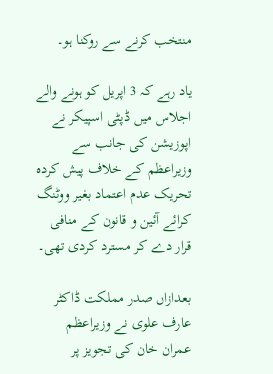منتخب کرنے سے روکنا ہو۔

یاد رہے کہ 3 اپریل کو ہونے والے اجلاس میں ڈپٹی اسپیکر نے اپوزیشن کی جانب سے وزیراعظم کے خلاف پیش کردہ تحریک عدم اعتماد بغیر ووٹنگ کرائے آئین و قانون کے منافی قرار دے کر مسترد کردی تھی۔

بعدازاں صدر مملکت ڈاکٹر عارف علوی نے وزیراعظم عمران خان کی تجویز پر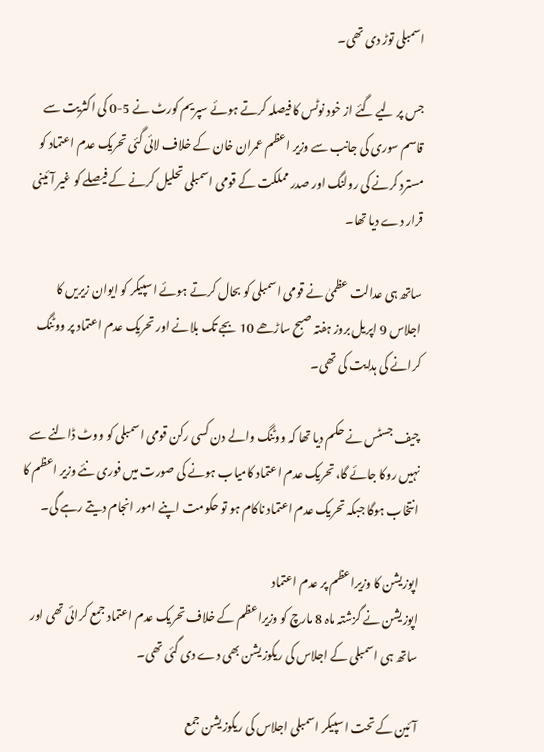اسمبلی توڑ دی تھی۔

جس پر لیے گئے از خود نوٹس کا فیصلہ کرتے ہوئے سپریم کورٹ نے 5-0 کی اکثریت سے قاسم سوری کی جانب سے وزیر اعظم عمران خان کے خلاف لائی گئی تحریک عدم اعتماد کو مسترد کرنے کی رولنگ اور صدر مملکت کے قومی اسمبلی تحلیل کرنے کے فیصلے کو غیر آئینی قرار دے دیا تھا۔

ساتھ ہی عدالت عظمیٰ نے قومی اسمبلی کو بحال کرتے ہوئے اسپیکر کو ایوان زیریں کا اجلاس 9 اپریل بروز ہفتہ صبح ساڑھے 10 بجے تک بلانے اور تحریک عدم اعتماد پر ووٹنگ کرانے کی ہدایت کی تھی۔

چیف جسٹس نے حکم دیا تھا کہ ووٹنگ والے دن کسی رکن قومی اسمبلی کو ووٹ ڈالنے سے نہیں روکا جائے گا، تحریک عدم اعتماد کامیاب ہونے کی صورت میں فوری نئے وزیر اعظم کا انتخاب ہوگا جبکہ تحریک عدم اعتماد ناکام ہو تو حکومت اپنے امور انجام دیتے رہے گی۔

اپوزیشن کا وزیراعظم پر عدم اعتماد
اپوزیشن نے گزشتہ ماہ 8 مارچ کو وزیراعظم کے خلاف تحریک عدم اعتماد جمع کرائی تھی اور ساتھ ہی اسمبلی کے اجلاس کی ریکوزیشن بھی دے دی گئی تھی۔

آئین کے تحت اسپیکر اسمبلی اجلاس کی ریکوزیشن جمع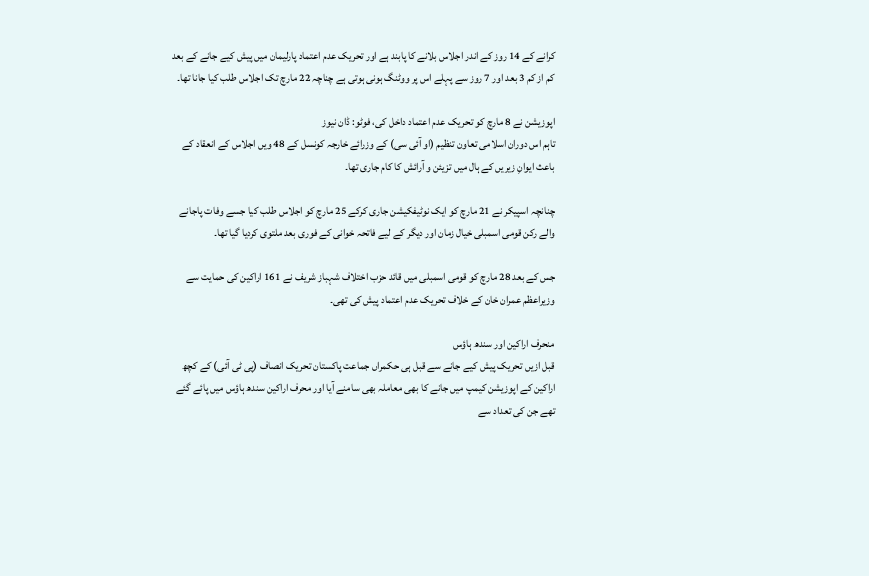کرانے کے 14 روز کے اندر اجلاس بلانے کا پابند ہے اور تحریک عدم اعتماد پارلیمان میں پیش کیے جانے کے بعد کم از کم 3 بعد اور 7 روز سے پہلے اس پر ووٹنگ ہونی ہوتی ہے چناچہ 22 مارچ تک اجلاس طلب کیا جانا تھا۔

اپوزیشن نے 8 مارچ کو تحریک عدم اعتماد داخل کی، فوٹو: ڈان نیوز
تاہم اس دوران اسلامی تعاون تنظیم (او آئی سی) کے وزرائے خارجہ کونسل کے 48 ویں اجلاس کے انعقاد کے باعث ایوانِ زیریں کے ہال میں تزیئن و آرائش کا کام جاری تھا۔

چنانچہ اسپیکر نے 21 مارچ کو ایک نوٹیفکیشن جاری کرکے 25 مارچ کو اجلاس طلب کیا جسے وفات پاجانے والے رکن قومی اسمبلی خیال زمان اور دیگر کے لیے فاتحہ خوانی کے فوری بعد ملتوی کردیا گیا تھا۔

جس کے بعد 28 مارچ کو قومی اسمبلی میں قائد حزب اختلاف شہباز شریف نے 161 اراکین کی حمایت سے وزیراعظم عمران خان کے خلاف تحریک عدم اعتماد پیش کی تھی۔

منحرف اراکین اور سندھ ہاؤس
قبل ازیں تحریک پیش کیے جانے سے قبل ہی حکمراں جماعت پاکستان تحریک انصاف (پی ٹی آئی) کے کچھ اراکین کے اپوزیشن کیمپ میں جانے کا بھی معاملہ بھی سامنے آیا اور محرف اراکین سندھ ہاؤس میں پائے گئے تھے جن کی تعداد سے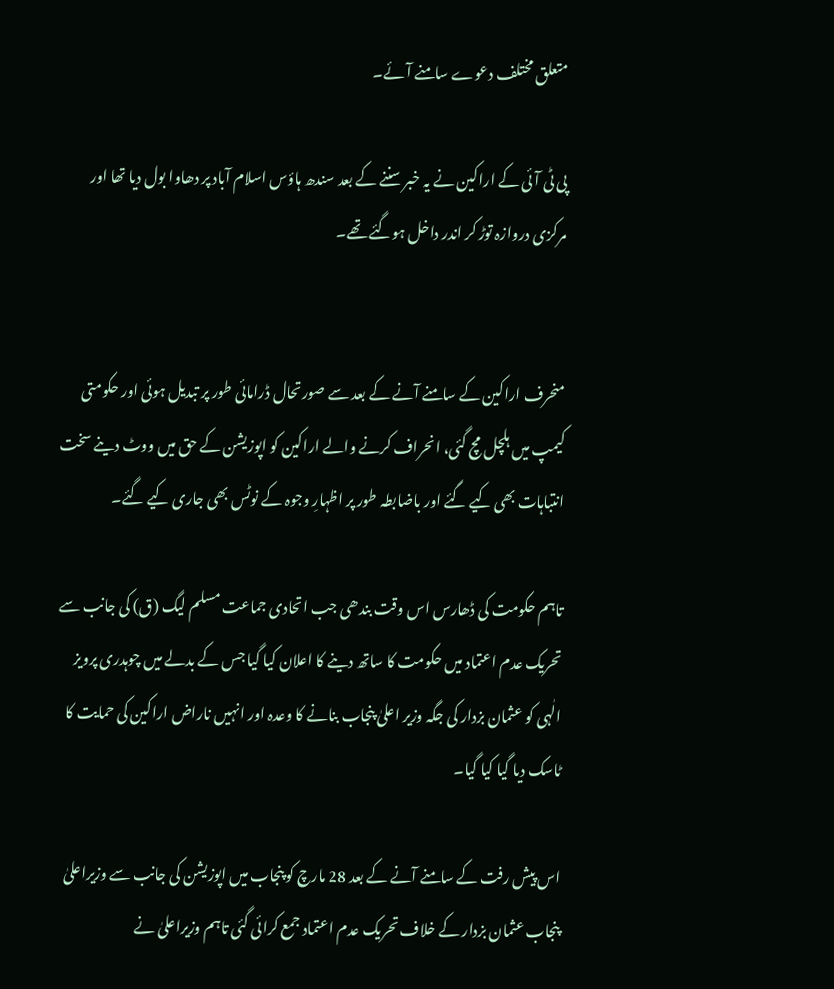متعلق مختلف دعوے سامنے آئے۔

پی ٹی آئی کے اراکین نے یہ خبر سننے کے بعد سندھ ہاؤس اسلام آباد پر دھاوا بول دیا تھا اور مرکزی دروازہ توڑ کر اندر داخل ہوگئے تھے۔


منحرف اراکین کے سامنے آنے کے بعد سے صورتحال ڈرامائی طور پر تبدیل ہوئی اور حکومتی کیمپ میں ہلچل مچ گئی، انحراف کرنے والے اراکین کو اپوزیشن کے حق میں ووٹ دینے سخت انتباہات بھی کیے گئے اور باضابطہ طور پر اظہارِ وجوہ کے نوٹس بھی جاری کیے گئے۔

تاہم حکومت کی ڈھارس اس وقت بندھی جب اتحادی جماعت مسلم لیگ (ق) کی جانب سے تحریک عدم اعتماد میں حکومت کا ساتھ دینے کا اعلان کیا گیا جس کے بدلے میں چوہدری پرویز الٰہی کو عثمان بزدار کی جگہ وزیر اعلیٰ پنجاب بنانے کا وعدہ اور انہیں ناراض اراکین کی حمایت کا ٹاسک دیا گیا کیا گیا۔

اس پیش رفت کے سامنے آنے کے بعد 28 مارچ کو پنجاب میں اپوزیشن کی جانب سے وزیراعلیٰ پنجاب عثمان بزدار کے خلاف تحریک عدم اعتماد جمع کرائی گئی تاہم وزیراعلیٰ نے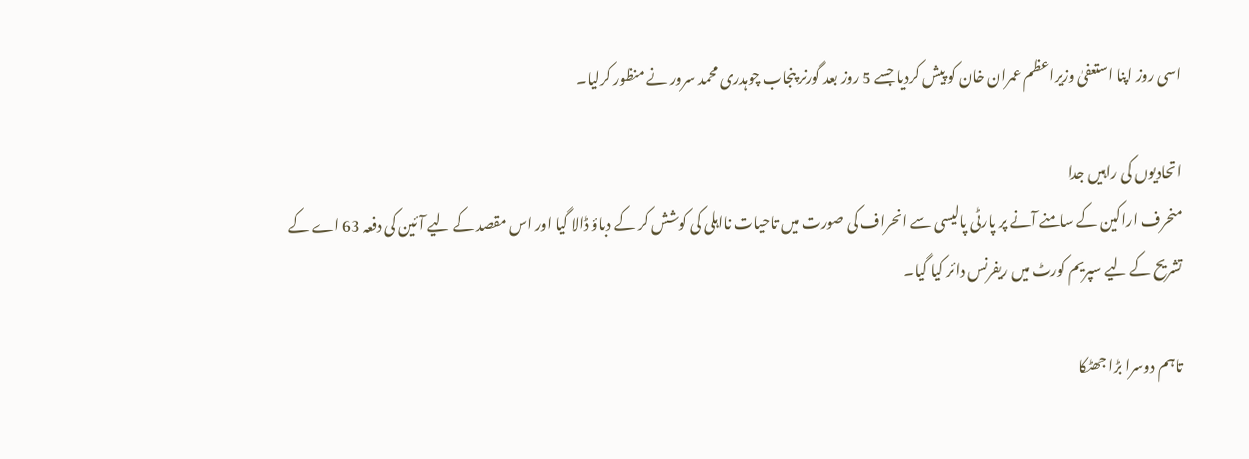اسی روز اپنا استعفیٰ وزیراعظم عمران خان کو پیش کردیا جسے 5 روز بعد گورنر پنجاب چوہدری محمد سرور نے منظور کرلیا۔

اتحادیوں کی راہیں جدا
منحرف اراکین کے سامنے آنے پر پارٹی پالیسی سے انحراف کی صورت میں تاحیات نااہلی کی کوشش کر کے دباؤ ڈالا گیا اور اس مقصد کے لیے آئین کی دفعہ 63 اے کے تشریح کے لیے سپریم کورٹ میں ریفرنس دائر کیا گیا۔

تاہم دوسرا بڑا جھٹکا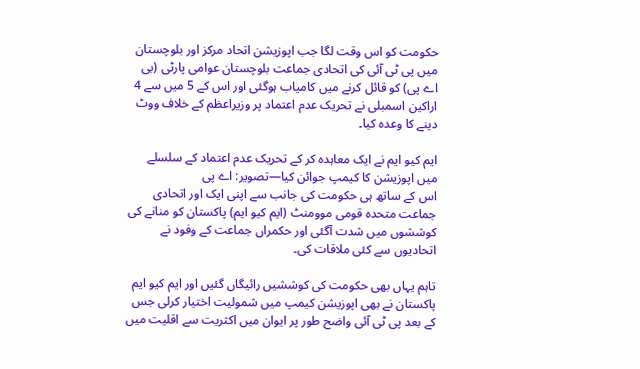حکومت کو اس وقت لگا جب اپوزیشن اتحاد مرکز اور بلوچستان میں پی ٹی آئی کی اتحادی جماعت بلوچستان عوامی پارٹی (بی اے پی) کو قائل کرنے میں کامیاب ہوگئی اور اس کے 5 میں سے 4 اراکین اسمبلی نے تحریک عدم اعتماد پر وزیراعظم کے خلاف ووٹ دینے کا وعدہ کیا۔

ایم کیو ایم نے ایک معاہدہ کر کے تحریک عدم اعتماد کے سلسلے میں اپوزیشن کا کیمپ جوائن کیا—تصویر: اے پی
اس کے ساتھ ہی حکومت کی جانب سے اپنی ایک اور اتحادی جماعت متحدہ قومی موومنٹ (ایم کیو ایم) پاکستان کو منانے کی کوششوں میں شدت آگئی اور حکمراں جماعت کے وفود نے اتحادیوں سے کئی ملاقات کی۔

تاہم یہاں بھی حکومت کی کوششیں رائیگاں گئیں اور ایم کیو ایم پاکستان نے بھی اپوزیشن کیمپ میں شمولیت اختیار کرلی جس کے بعد پی ٹی آئی واضح طور پر ایوان میں اکثریت سے اقلیت میں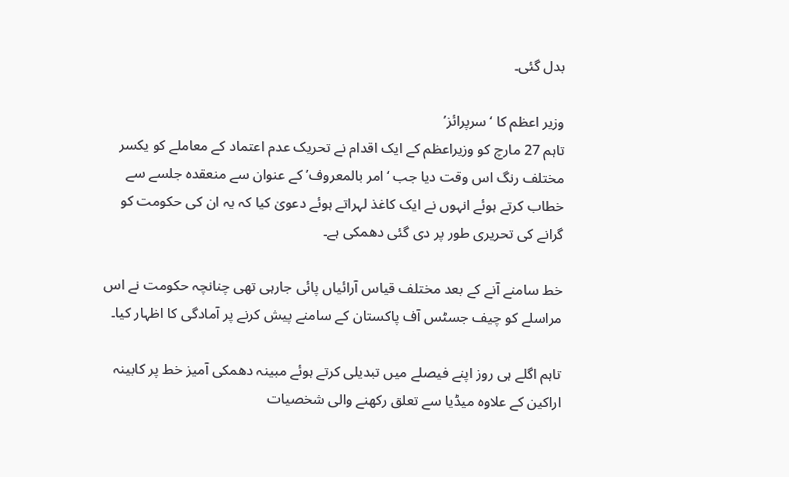بدل گئی۔

وزیر اعظم کا ‘سرپرائز’
تاہم 27 مارچ کو وزیراعظم کے ایک اقدام نے تحریک عدم اعتماد کے معاملے کو یکسر مختلف رنگ اس وقت دیا جب ‘امر بالمعروف’ کے عنوان سے منعقدہ جلسے سے خطاب کرتے ہوئے انہوں نے ایک کاغذ لہراتے ہوئے دعویٰ کیا کہ یہ ان کی حکومت کو گرانے کی تحریری طور پر دی گئی دھمکی ہے۔

خط سامنے آنے کے بعد مختلف قیاس آرائیاں پائی جارہی تھی چنانچہ حکومت نے اس مراسلے کو چیف جسٹس آف پاکستان کے سامنے پیش کرنے پر آمادگی کا اظہار کیا۔

تاہم اگلے ہی روز اپنے فیصلے میں تبدیلی کرتے ہوئے مبینہ دھمکی آمیز خط پر کابینہ اراکین کے علاوہ میڈیا سے تعلق رکھنے والی شخصیات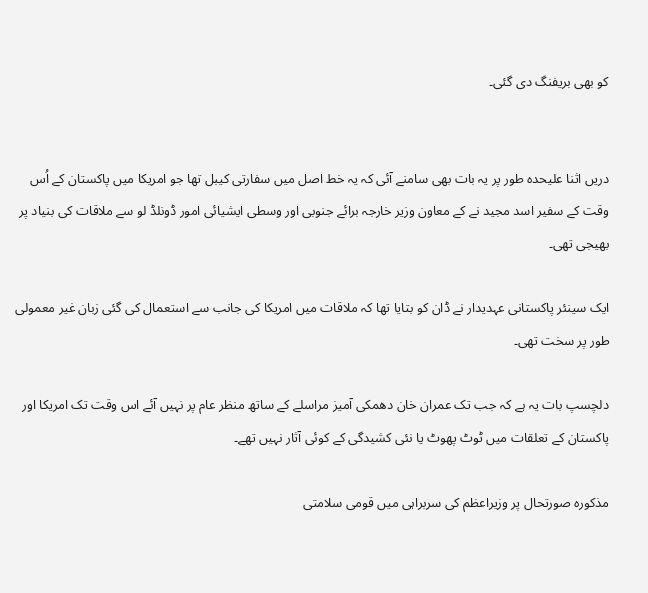کو بھی بریفنگ دی گئی۔


دریں اثنا علیحدہ طور پر یہ بات بھی سامنے آئی کہ یہ خط اصل میں سفارتی کیبل تھا جو امریکا میں پاکستان کے اُس وقت کے سفیر اسد مجید نے کے معاون وزیر خارجہ برائے جنوبی اور وسطی ایشیائی امور ڈونلڈ لو سے ملاقات کی بنیاد پر بھیجی تھی۔

ایک سینئر پاکستانی عہدیدار نے ڈان کو بتایا تھا کہ ملاقات میں امریکا کی جانب سے استعمال کی گئی زبان غیر معمولی طور پر سخت تھی۔

دلچسپ بات یہ ہے کہ جب تک عمران خان دھمکی آمیز مراسلے کے ساتھ منظر عام پر نہیں آئے اس وقت تک امریکا اور پاکستان کے تعلقات میں ٹوٹ پھوٹ یا نئی کشیدگی کے کوئی آثار نہیں تھے۔

مذکورہ صورتحال پر وزیراعظم کی سربراہی میں قومی سلامتی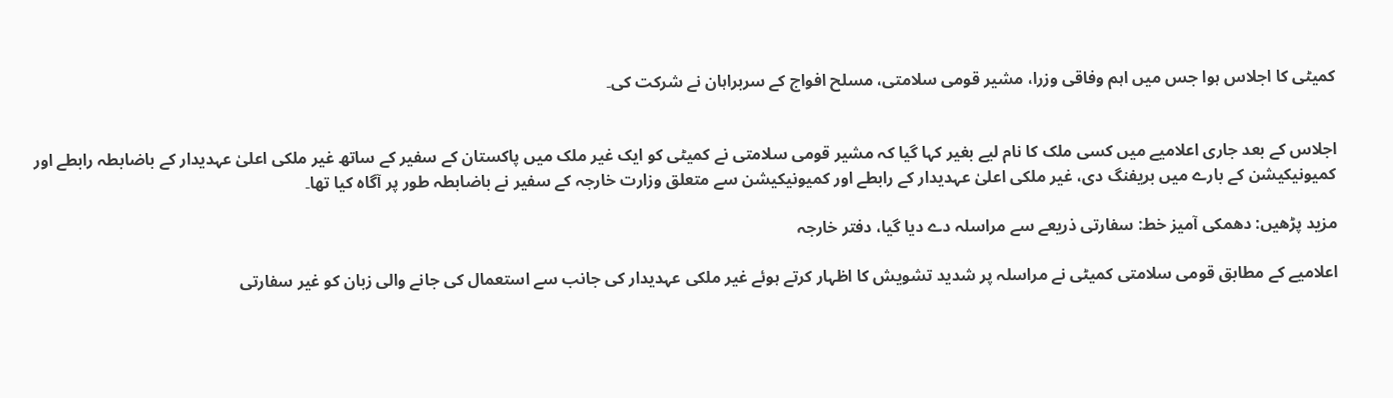کمیٹی کا اجلاس ہوا جس میں اہم وفاقی وزرا، مشیر قومی سلامتی، مسلح افواج کے سربراہان نے شرکت کی۔


اجلاس کے بعد جاری اعلامیے میں کسی ملک کا نام لیے بغیر کہا گیا کہ مشیر قومی سلامتی نے کمیٹی کو ایک غیر ملک میں پاکستان کے سفیر کے ساتھ غیر ملکی اعلیٰ عہدیدار کے باضابطہ رابطے اور کمیونیکیشن کے بارے میں بریفنگ دی، غیر ملکی اعلیٰ عہدیدار کے رابطے اور کمیونیکیشن سے متعلق وزارت خارجہ کے سفیر نے باضابطہ طور پر آگاہ کیا تھا۔

مزید پڑھیں: دھمکی آمیز خط: سفارتی ذریعے سے مراسلہ دے دیا گیا، دفتر خارجہ

اعلامیے کے مطابق قومی سلامتی کمیٹی نے مراسلہ پر شدید تشویش کا اظہار کرتے ہوئے غیر ملکی عہدیدار کی جانب سے استعمال کی جانے والی زبان کو غیر سفارتی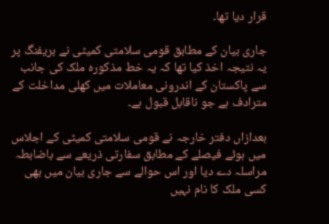قرار دیا تھا۔

جاری بیان کے مطابق قومی سلامتی کمیٹی نے بریفنگ پر یہ نتیجہ اخذ کیا تھا کہ یہ خط مذکورہ ملک کی جانب سے پاکستان کے اندرونی معاملات میں کھلی مداخلت کے مترادف ہے جو ناقابل قبول ہے۔

بعدازاں دفتر خارجہ نے قومی سلامتی کمیٹی کے اجلاس میں ہوئے فیصلے کے مطابق سفارتی ذریعے سے باضابطہ مراسلہ دے دیا اور اس حوالے سے جاری بیان میں بھی کسی ملک کا نام نہیں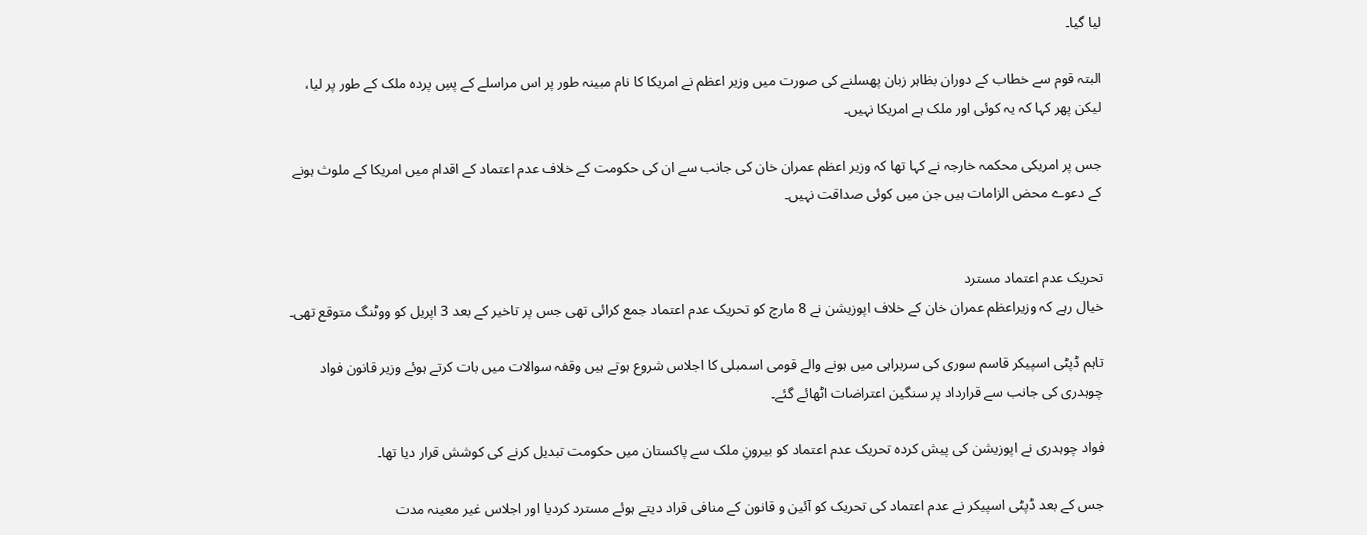لیا گیا۔

البتہ قوم سے خطاب کے دوران بظاہر زبان پھسلنے کی صورت میں وزیر اعظم نے امریکا کا نام مبینہ طور پر اس مراسلے کے پسِ پردہ ملک کے طور پر لیا، لیکن پھر کہا کہ یہ کوئی اور ملک ہے امریکا نہیں۔

جس پر امریکی محکمہ خارجہ نے کہا تھا کہ وزیر اعظم عمران خان کی جانب سے ان کی حکومت کے خلاف عدم اعتماد کے اقدام میں امریکا کے ملوث ہونے کے دعوے محض الزامات ہیں جن میں کوئی صداقت نہیں۔


تحریک عدم اعتماد مسترد
خیال رہے کہ وزیراعظم عمران خان کے خلاف اپوزیشن نے 8 مارچ کو تحریک عدم اعتماد جمع کرائی تھی جس پر تاخیر کے بعد 3 اپریل کو ووٹنگ متوقع تھی۔

تاہم ڈپٹی اسپیکر قاسم سوری کی سربراہی میں ہونے والے قومی اسمبلی کا اجلاس شروع ہوتے ہیں وقفہ سوالات میں بات کرتے ہوئے وزیر قانون فواد چوہدری کی جانب سے قرارداد پر سنگین اعتراضات اٹھائے گئے۔

فواد چوہدری نے اپوزیشن کی پیش کردہ تحریک عدم اعتماد کو بیرونِ ملک سے پاکستان میں حکومت تبدیل کرنے کی کوشش قرار دیا تھا۔

جس کے بعد ڈپٹی اسپیکر نے عدم اعتماد کی تحریک کو آئین و قانون کے منافی قراد دیتے ہوئے مسترد کردیا اور اجلاس غیر معینہ مدت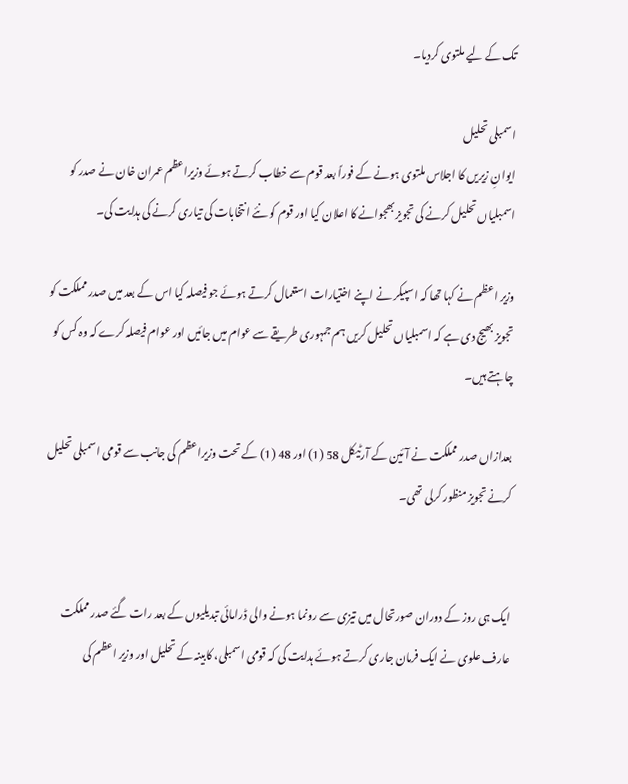تک کے لیے ملتوی کردیا۔

اسمبلی تحلیل
ایوانِ زیریں کا اجلاس ملتوی ہونے کے فوراً بعد قوم سے خطاب کرتے ہوئے وزیراعظم عمران خان نے صدر کو اسمبلیاں تحلیل کرنے کی تجویز بھجوانے کا اعلان کیا اور قوم کو نئے انتخابات کی تیاری کرنے کی ہدایت کی۔

وزیر اعظم نے کہا تھا کہ اسپیکر نے اپنے اختیارات استعمال کرتے ہوئے جو فیصلہ کیا اس کے بعد میں صدر مملکت کو تجویز بھیج دی ہے کہ اسمبلیاں تحلیل کریں ہم جمہوری طریقے سے عوام میں جائیں اور عوام فیصلہ کرے کہ وہ کس کو چاہتے ہیں۔

بعدازاں صدر مملکت نے آئین کے آرٹیکل 58 (1) اور 48 (1) کے تحت وزیراعظم کی جانب سے قومی اسمبلی تحلیل کرنے تجویز منظور کرلی تھی۔


ایک ہی روز کے دوران صورتحال میں تیزی سے رونما ہونے والی ڈرامائی تبدیلیوں کے بعد رات گئے صدر مملکت عارف علوی نے ایک فرمان جاری کرتے ہوئے ہدایت کی کہ قومی اسمبلی، کابینہ کے تحلیل اور وزیر اعظم کی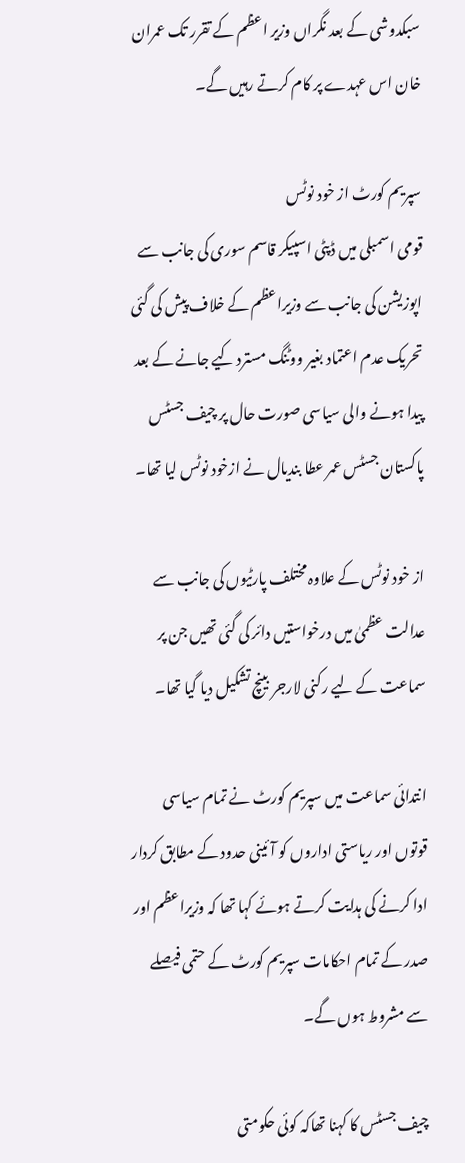سبکدوشی کے بعد نگراں وزیر اعظم کے تقرر تک عمران خان اس عہدے پر کام کرتے رہیں گے۔

سپریم کورٹ از خود نوٹس
قومی اسمبلی میں ڈپٹی اسپیکر قاسم سوری کی جانب سے اپوزیشن کی جانب سے وزیراعظم کے خلاف پیش کی گئی تحریک عدم اعتماد بغیر ووٹنگ مسترد کیے جانے کے بعد پیدا ہونے والی سیاسی صورت حال پر چیف جسٹس پاکستان جسٹس عمر عطا بندیال نے ازخود نوٹس لیا تھا۔

از خود نوٹس کے علاوہ مختلف پارٹیوں کی جانب سے عدالت عظمیٰ میں درخواستیں دائر کی گئی تھیں جن پر سماعت کے لیے رکنی لارجر بینچ تشکیل دیا گیا تھا۔

انتدائی سماعت میں سپریم کورٹ نے تمام سیاسی قوتوں اور ریاستی اداروں کو آئینی حدود کے مطابق کردار ادا کرنے کی ہدایت کرتے ہوئے کہا تھا کہ وزیراعظم اور صدر کے تمام احکامات سپریم کورٹ کے حتمی فیصلے سے مشروط ہوں گے۔

چیف جسٹس کا کہنا تھاکہ کوئی حکومتی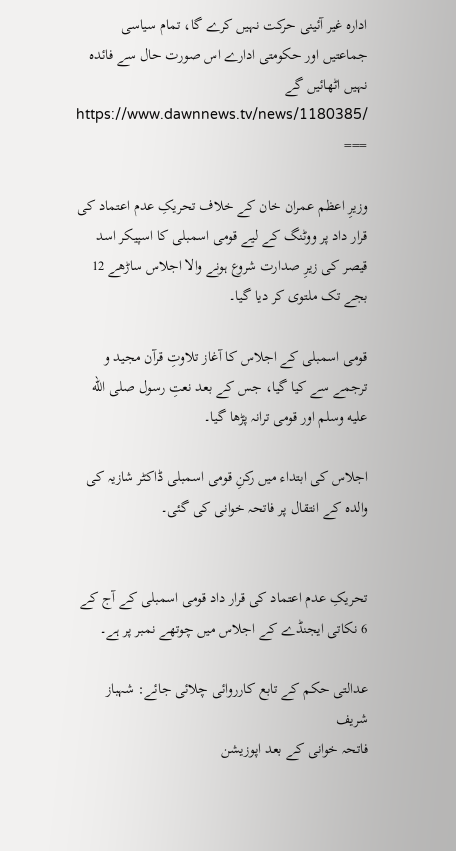ادارہ غیر آئینی حرکت نہیں کرے گا، تمام سیاسی جماعتیں اور حکومتی ادارے اس صورت حال سے فائدہ نہیں اٹھائیں گے
https://www.dawnnews.tv/news/1180385/
===

وزیرِ اعظم عمران خان کے خلاف تحریکِ عدم اعتماد کی قرار داد پر ووٹنگ کے لیے قومی اسمبلی کا اسپیکر اسد قیصر کی زیرِ صدارت شروع ہونے والا اجلاس ساڑھے 12 بجے تک ملتوی کر دیا گیا۔

قومی اسمبلی کے اجلاس کا آغاز تلاوتِ قرآن مجید و ترجمے سے کیا گیا، جس کے بعد نعتِ رسول صلى الله عليه وسلم اور قومی ترانہ پڑھا گیا۔

اجلاس کی ابتداء میں رکنِ قومی اسمبلی ڈاکٹر شازیہ کی والدہ کے انتقال پر فاتحہ خوانی کی گئی۔


تحریکِ عدم اعتماد کی قرار داد قومی اسمبلی کے آج کے 6 نکاتی ایجنڈے کے اجلاس میں چوتھے نمبر پر ہے۔

عدالتی حکم کے تابع کارروائی چلائی جائے: شہباز شریف
فاتحہ خوانی کے بعد اپوزیشن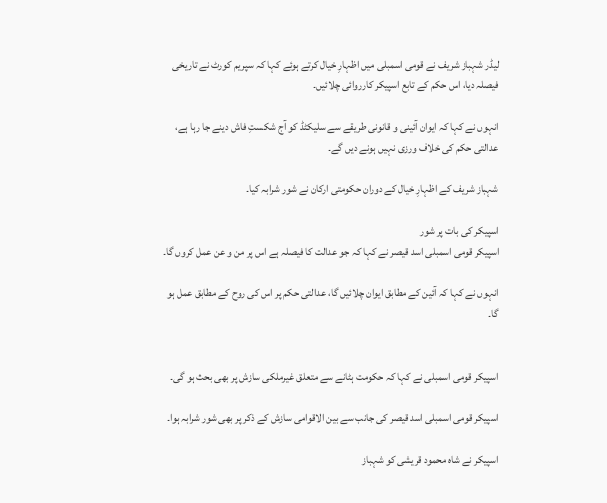لیڈر شہباز شریف نے قومی اسمبلی میں اظہارِ خیال کرتے ہوئے کہا کہ سپریم کورٹ نے تاریخی فیصلہ دیا، اس حکم کے تابع اسپیکر کارروائی چلائیں۔

انہوں نے کہا کہ ایوان آئینی و قانونی طریقے سے سلیکٹڈ کو آج شکستِ فاش دینے جا رہا ہے، عدالتی حکم کی خلاف ورزی نہیں ہونے دیں گے۔

شہباز شریف کے اظہارِ خیال کے دوران حکومتی ارکان نے شور شرابہ کیا۔

اسپیکر کی بات پر شور
اسپیکر قومی اسمبلی اسد قیصر نے کہا کہ جو عدالت کا فیصلہ ہے اس پر من و عن عمل کروں گا۔

انہوں نے کہا کہ آئین کے مطابق ایوان چلائیں گا، عدالتی حکم پر اس کی روح کے مطابق عمل ہو گا۔


اسپیکر قومی اسمبلی نے کہا کہ حکومت ہٹانے سے متعلق غیرملکی سازش پر بھی بحث ہو گی۔

اسپیکر قومی اسمبلی اسد قیصر کی جانب سے بین الاقوامی سازش کے ذکر پر بھی شور شرابہ ہوا۔

اسپیکر نے شاہ محمود قریشی کو شہباز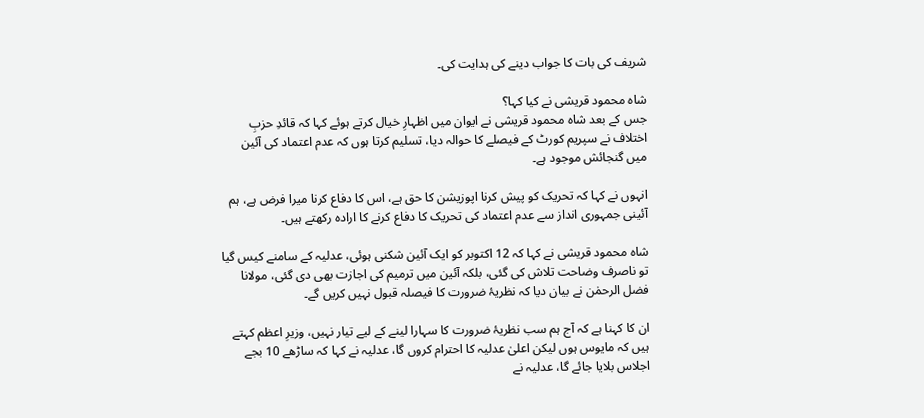شریف کی بات کا جواب دینے کی ہدایت کی۔

شاہ محمود قریشی نے کیا کہا؟
جس کے بعد شاہ محمود قریشی نے ایوان میں اظہارِ خیال کرتے ہوئے کہا کہ قائدِ حزبِ اختلاف نے سپریم کورٹ کے فیصلے کا حوالہ دیا، تسلیم کرتا ہوں کہ عدم اعتماد کی آئین میں گنجائش موجود ہے۔

انہوں نے کہا کہ تحریک کو پیش کرنا اپوزیشن کا حق ہے، اس کا دفاع کرنا میرا فرض ہے، ہم آئینی جمہوری انداز سے عدم اعتماد کی تحریک کا دفاع کرنے کا ارادہ رکھتے ہیں۔

شاہ محمود قریشی نے کہا کہ 12 اکتوبر کو ایک آئین شکنی ہوئی، عدلیہ کے سامنے کیس گیا تو ناصرف وضاحت تلاش کی گئی، بلکہ آئین میں ترمیم کی اجازت بھی دی گئی، مولانا فضل الرحمٰن نے بیان دیا کہ نظریۂ ضرورت کا فیصلہ قبول نہیں کریں گے۔

ان کا کہنا ہے کہ آج ہم سب نظریۂ ضرورت کا سہارا لینے کے لیے تیار نہیں، وزیرِ اعظم کہتے ہیں کہ مایوس ہوں لیکن اعلیٰ عدلیہ کا احترام کروں گا، عدلیہ نے کہا کہ ساڑھے 10 بجے اجلاس بلایا جائے گا، عدلیہ نے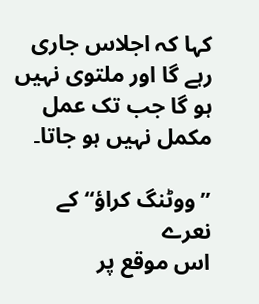کہا کہ اجلاس جاری رہے گا اور ملتوی نہیں ہو گا جب تک عمل مکمل نہیں ہو جاتا۔

’’ووٹنگ کراؤ‘‘ کے نعرے
اس موقع پر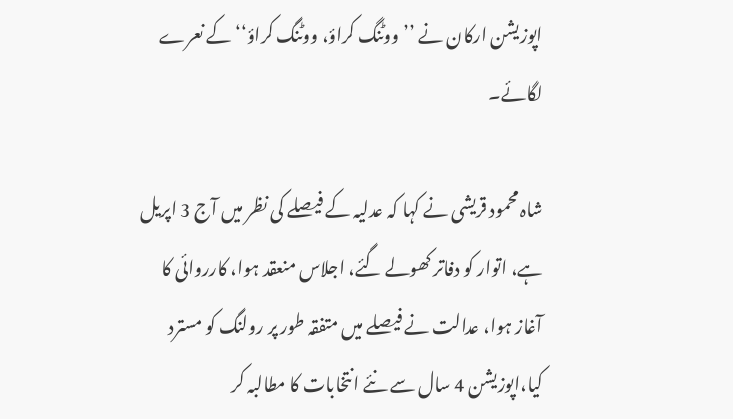اپوزیشن ارکان نے ’’ووٹنگ کراؤ، ووٹنگ کراؤ‘‘ کے نعرے لگائے۔

شاہ محمود قریشی نے کہا کہ عدلیہ کے فیصلے کی نظر میں آج 3 اپریل ہے، اتوار کو دفاتر کھولے گئے، اجلاس منعقد ہوا، کارروائی کا آغاز ہوا، عدالت نے فیصلے میں متفقہ طور پر رولنگ کو مسترد کیا،اپوزیشن 4 سال سے نئے انتخابات کا مطالبہ کر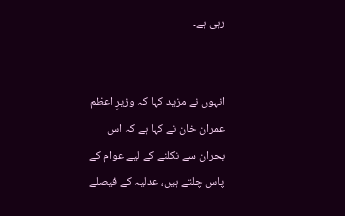رہی ہے۔


انہوں نے مزید کہا کہ وزیرِ اعظم عمران خان نے کہا ہے کہ اس بحران سے نکلنے کے لیے عوام کے پاس چلتے ہیں، عدلیہ کے فیصلے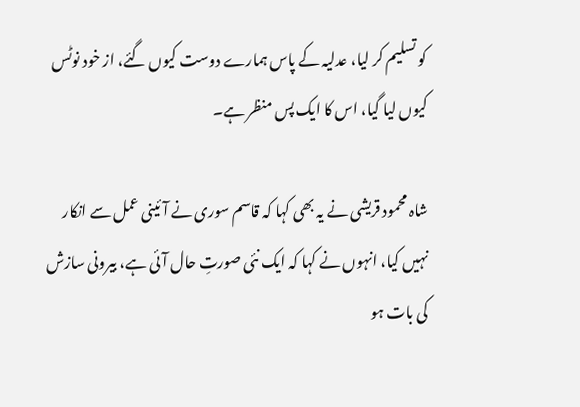کو تسلیم کر لیا، عدلیہ کے پاس ہمارے دوست کیوں گئے، از خود نوٹس کیوں لیا گیا، اس کا ایک پس منظر ہے۔

شاہ محمود قریشی نے یہ بھی کہا کہ قاسم سوری نے آئینی عمل سے انکار نہیں کیا، انہوں نے کہا کہ ایک نئی صورتِ حال آئی ہے، بیرونی سازش کی بات ہو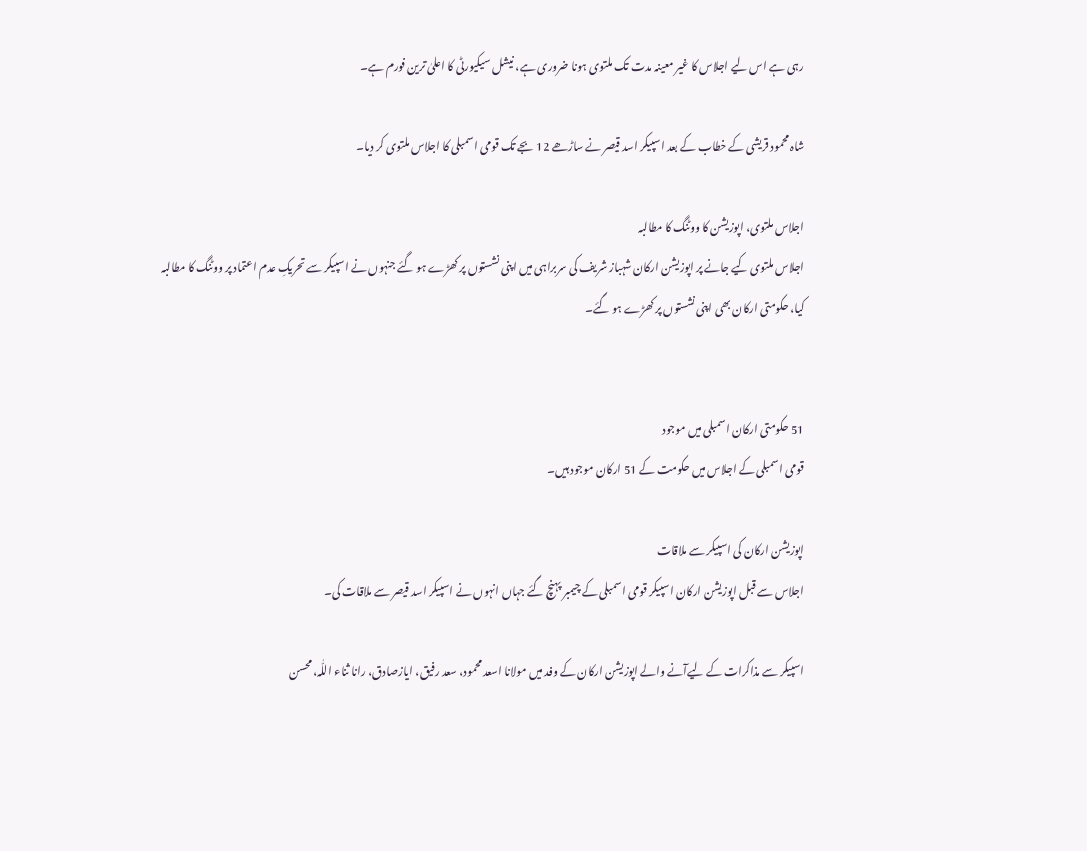رہی ہے اس لیے اجلاس کا غیر معینہ مدت تک ملتوی ہونا ضروری ہے، نیشل سیکیورٹی کا اعلیٰ ترین فورم ہے۔

شاہ محمود قریشی کے خطاب کے بعد اسپیکر اسد قیصر نے ساڑھے 12 بجے تک قومی اسمبلی کا اجلاس ملتوی کر دیا۔

اجلاس ملتوی، اپوزیشن کا ووٹنگ کا مطالبہ
اجلاس ملتوی کیے جانے پر اپوزیشن ارکان شہباز شریف کی سربراہی میں اپنی نشستوں پر کھڑے ہو گئے جنہوں نے اسپیکر سے تحریکِ عدم اعتماد پر ووٹنگ کا مطالبہ کیا، حکومتی ارکان بھی اپنی نشستوں پر کھڑے ہو گئے۔


51 حکومتی ارکان اسمبلی میں موجود
قومی اسمبلی کے اجلاس میں حکومت کے 51 ارکان موجود ہیں۔

اپوزیشن ارکان کی اسپیکر سے ملاقات
اجلاس سے قبل اپوزیشن ارکان اسپیکر قومی اسمبلی کے چیمبر پہنچ گئے جہاں انہوں نے اسپیکر اسد قیصر سے ملاقات کی۔

اسپیکر سے مذاکرات کے لیےآنے والے اپوزیشن ارکان کے وفد میں مولانا اسعد محمود، سعد رفیق، ایازصادق، رانا ثناء اللّٰہ، محسن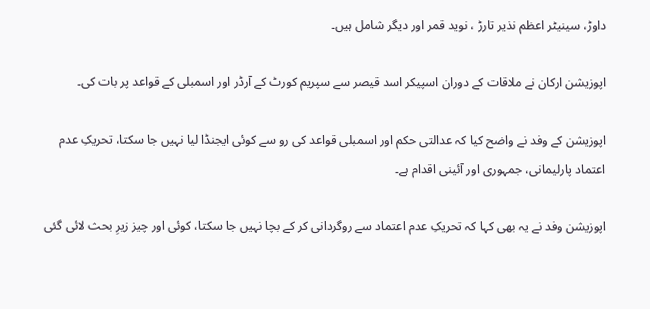داوڑ، سینیٹر اعظم نذیر تارڑ ، نوید قمر اور دیگر شامل ہیں۔

اپوزیشن ارکان نے ملاقات کے دوران اسپیکر اسد قیصر سے سپریم کورٹ کے آرڈر اور اسمبلی کے قواعد پر بات کی۔

اپوزیشن کے وفد نے واضح کیا کہ عدالتی حکم اور اسمبلی قواعد کی رو سے کوئی ایجنڈا لیا نہیں جا سکتا، تحریکِ عدم اعتماد پارلیمانی، جمہوری اور آئینی اقدام ہے۔

اپوزیشن وفد نے یہ بھی کہا کہ تحریکِ عدم اعتماد سے روگردانی کر کے بچا نہیں جا سکتا، کوئی اور چیز زیرِ بحث لائی گئی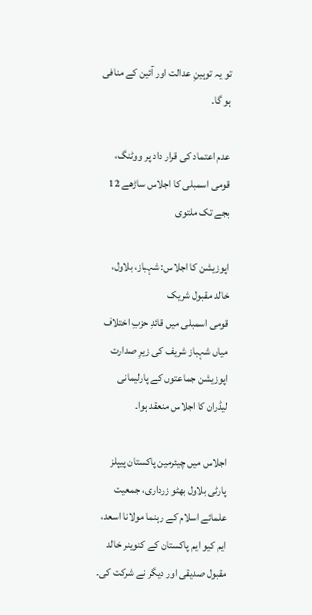تو یہ توہینِ عدالت اور آئین کے منافی ہو گا۔

عدم اعتماد کی قرار داد پر ووٹنگ، قومی اسمبلی کا اجلاس ساڑھے 12 بجے تک ملتوی

اپوزیشن کا اجلاس: شہباز، بلاول، خالد مقبول شریک
قومی اسمبلی میں قائدِ حزبِ اختلاف میاں شہباز شریف کی زیرِ صدارت اپوزیشن جماعتوں کے پارلیمانی لیڈران کا اجلاس منعقد ہوا۔

اجلاس میں چیئرمین پاکستان پیپلز پارٹی بلاول بھٹو زرداری، جمعیت علمائے اسلام کے رہنما مولانا اسعد، ایم کیو ایم پاکستان کے کنوینر خالد مقبول صدیقی اور دیگر نے شرکت کی۔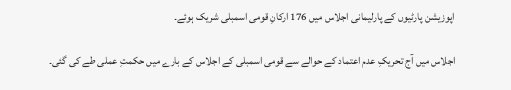اپوزیشن پارٹیوں کے پارلیمانی اجلاس میں 176 ارکانِ قومی اسمبلی شریک ہوئے۔

اجلاس میں آج تحریکِ عدم اعتماد کے حوالے سے قومی اسمبلی کے اجلاس کے بارے میں حکمتِ عملی طے کی گئی۔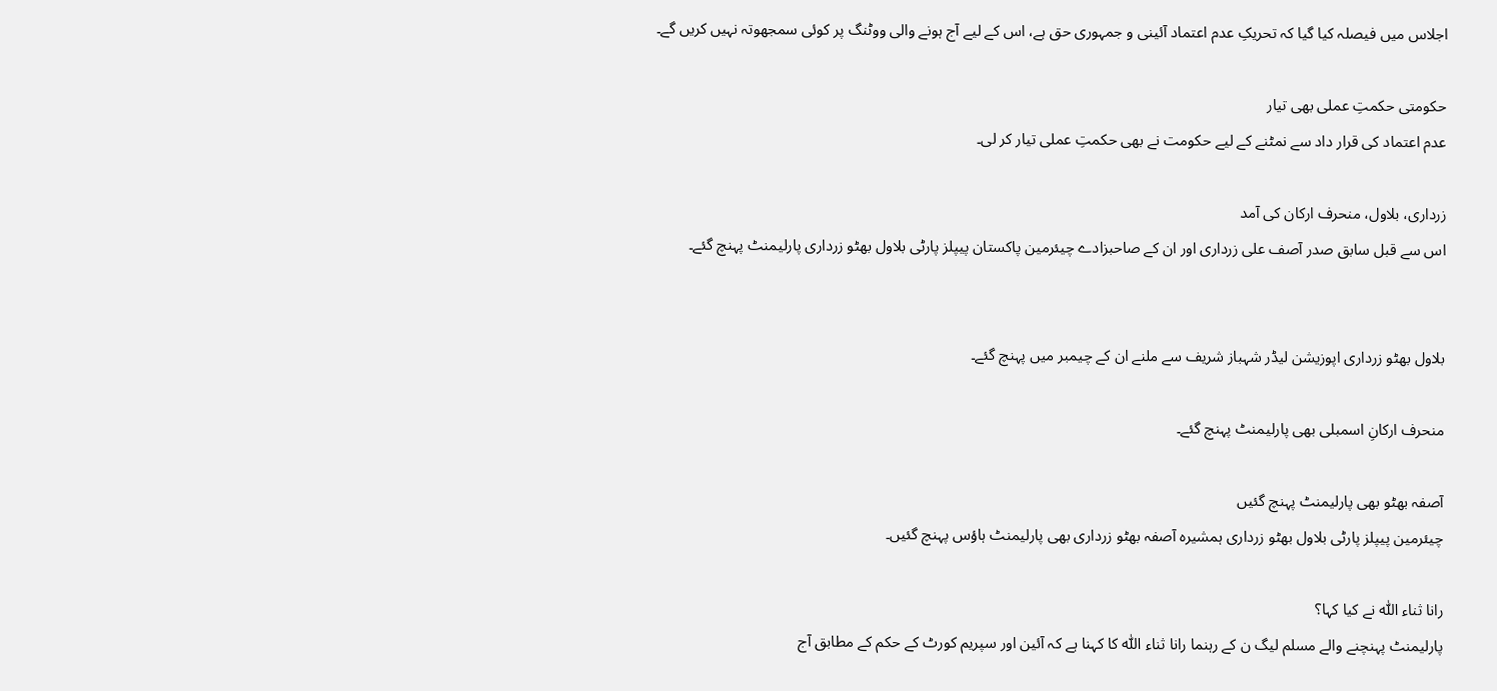اجلاس میں فیصلہ کیا گیا کہ تحریکِ عدم اعتماد آئینی و جمہوری حق ہے، اس کے لیے آج ہونے والی ووٹنگ پر کوئی سمجھوتہ نہیں کریں گے۔

حکومتی حکمتِ عملی بھی تیار
عدم اعتماد کی قرار داد سے نمٹنے کے لیے حکومت نے بھی حکمتِ عملی تیار کر لی۔

زرداری، بلاول، منحرف ارکان کی آمد
اس سے قبل سابق صدر آصف علی زرداری اور ان کے صاحبزادے چیئرمین پاکستان پیپلز پارٹی بلاول بھٹو زرداری پارلیمنٹ پہنچ گئے۔


بلاول بھٹو زرداری اپوزیشن لیڈر شہباز شریف سے ملنے ان کے چیمبر میں پہنچ گئے۔

منحرف ارکانِ اسمبلی بھی پارلیمنٹ پہنچ گئے۔

آصفہ بھٹو بھی پارلیمنٹ پہنچ گئیں
چیئرمین پیپلز پارٹی بلاول بھٹو زرداری ہمشیرہ آصفہ بھٹو زرداری بھی پارلیمنٹ ہاؤس پہنچ گئیں۔

رانا ثناء اللّٰہ نے کیا کہا؟
پارلیمنٹ پہنچنے والے مسلم لیگ ن کے رہنما رانا ثناء اللّٰہ کا کہنا ہے کہ آئین اور سپریم کورٹ کے حکم کے مطابق آج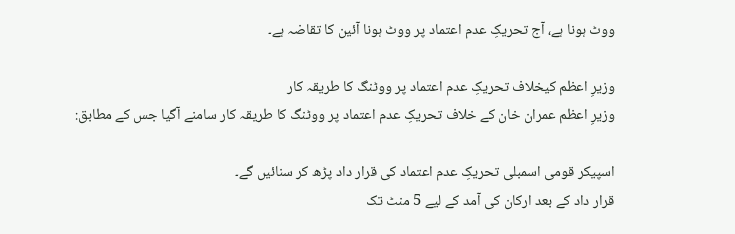ووٹ ہونا ہے، آج تحریکِ عدم اعتماد پر ووٹ ہونا آئین کا تقاضہ ہے۔

وزیرِ اعظم کیخلاف تحریکِ عدم اعتماد پر ووٹنگ کا طریقہ کار
وزیرِ اعظم عمران خان کے خلاف تحریکِ عدم اعتماد پر ووٹنگ کا طریقہ کار سامنے آگیا جس کے مطابق:

اسپیکر قومی اسمبلی تحریکِ عدم اعتماد کی قرار داد پڑھ کر سنائیں گے۔
قرار داد کے بعد ارکان کی آمد کے لیے 5 منٹ تک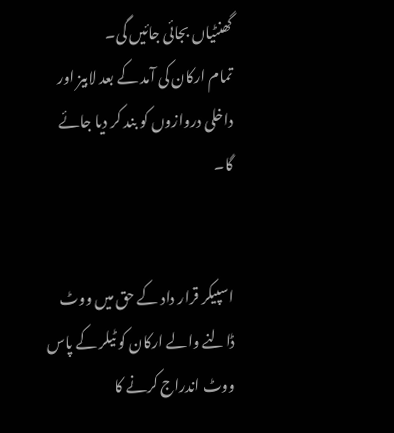گھنٹیاں بجائی جائیں گی۔
تمام ارکان کی آمد کے بعد لابیز اور داخلی دروازوں کو بند کر دیا جائے گا۔


اسپیکر قرار داد کے حق میں ووٹ ڈالنے والے ارکان کو ٹیلر کے پاس ووٹ اندراج کرنے کا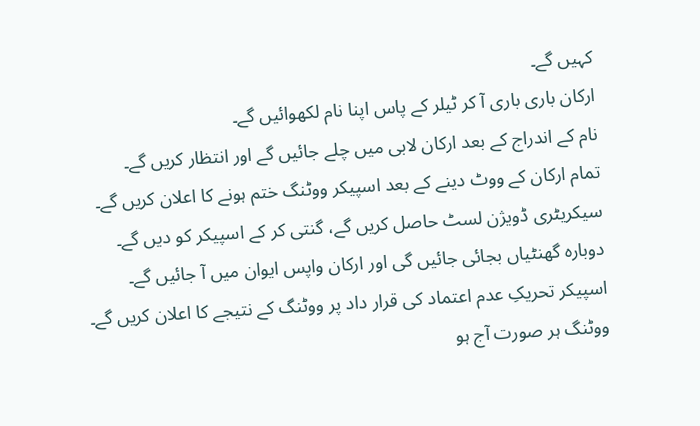کہیں گے۔
ارکان باری باری آ کر ٹیلر کے پاس اپنا نام لکھوائیں گے۔
نام کے اندراج کے بعد ارکان لابی میں چلے جائیں گے اور انتظار کریں گے۔
تمام ارکان کے ووٹ دینے کے بعد اسپیکر ووٹنگ ختم ہونے کا اعلان کریں گے۔
سیکریٹری ڈویژن لسٹ حاصل کریں گے، گنتی کر کے اسپیکر کو دیں گے۔
دوبارہ گھنٹیاں بجائی جائیں گی اور ارکان واپس ایوان میں آ جائیں گے۔
اسپیکر تحریکِ عدم اعتماد کی قرار داد پر ووٹنگ کے نتیجے کا اعلان کریں گے۔
ووٹنگ ہر صورت آج ہو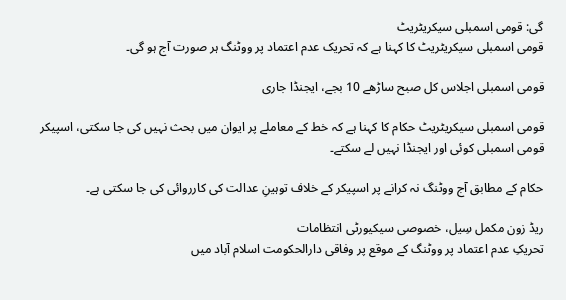گی: قومی اسمبلی سیکریٹریٹ
قومی اسمبلی سیکریٹریٹ کا کہنا ہے کہ تحریک عدم اعتماد پر ووٹنگ ہر صورت آج ہو گی۔

قومی اسمبلی اجلاس کل صبح ساڑھے 10 بجے، ایجنڈا جاری

قومی اسمبلی سیکریٹریٹ حکام کا کہنا ہے کہ خط کے معاملے پر ایوان میں بحث نہیں کی جا سکتی، اسپیکر قومی اسمبلی کوئی اور ایجنڈا نہیں لے سکتے۔

حکام کے مطابق آج ووٹنگ نہ کرانے پر اسپیکر کے خلاف توہینِ عدالت کی کارروائی کی جا سکتی ہے۔

ریڈ زون مکمل سِیل، خصوصی سیکیورٹی انتظامات
تحریکِ عدم اعتماد پر ووٹنگ کے موقع پر وفاقی دارالحکومت اسلام آباد میں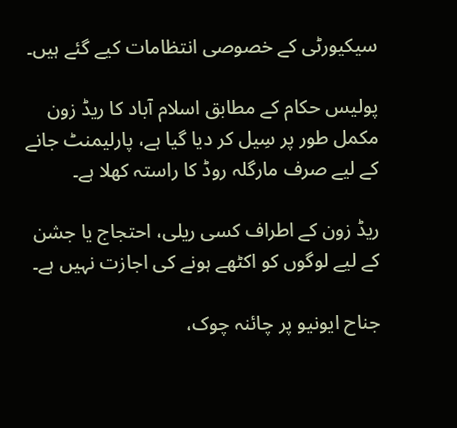سیکیورٹی کے خصوصی انتظامات کیے گئے ہیں۔

پولیس حکام کے مطابق اسلام آباد کا ریڈ زون مکمل طور پر سِیل کر دیا گیا ہے، پارلیمنٹ جانے کے لیے صرف مارگلہ روڈ کا راستہ کھلا ہے۔

ریڈ زون کے اطراف کسی ریلی، احتجاج یا جشن کے لیے لوگوں کو اکٹھے ہونے کی اجازت نہیں ہے۔

جناح ایونیو پر چائنہ چوک،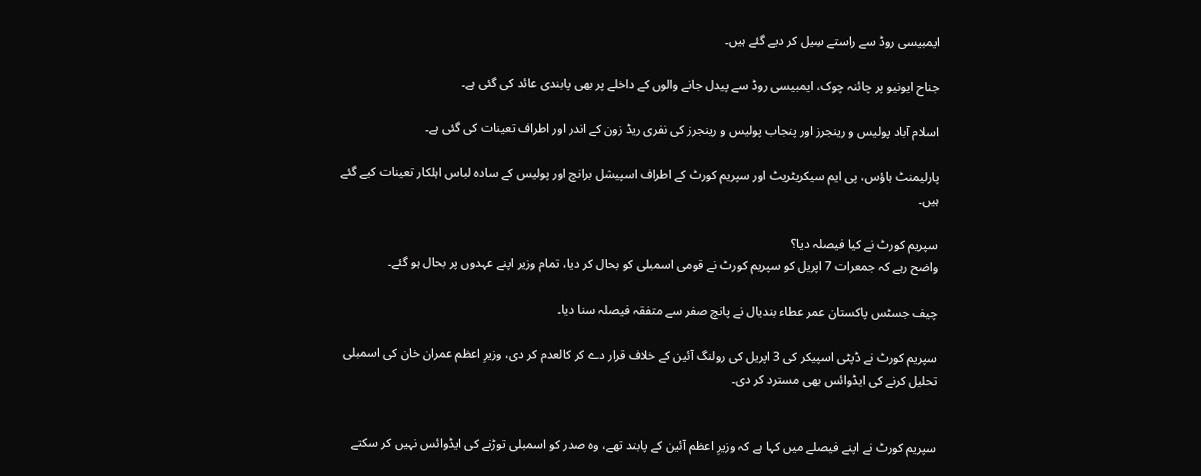ایمبیسی روڈ سے راستے سِیل کر دیے گئے ہیں۔

جناح ایونیو پر چائنہ چوک، ایمبیسی روڈ سے پیدل جانے والوں کے داخلے پر بھی پابندی عائد کی گئی ہے۔

اسلام آباد پولیس و رینجرز اور پنجاب پولیس و رینجرز کی نفری ریڈ زون کے اندر اور اطراف تعینات کی گئی ہے۔

پارلیمنٹ ہاؤس، پی ایم سیکریٹریٹ اور سپریم کورٹ کے اطراف اسپیشل برانچ اور پولیس کے سادہ لباس اہلکار تعینات کیے گئے ہیں۔

سپریم کورٹ نے کیا فیصلہ دیا؟
واضح رہے کہ جمعرات 7 اپریل کو سپریم کورٹ نے قومی اسمبلی کو بحال کر دیا، تمام وزیر اپنے عہدوں پر بحال ہو گئے۔

چیف جسٹس پاکستان عمر عطاء بندیال نے پانچ صفر سے متفقہ فیصلہ سنا دیا۔

سپریم کورٹ نے ڈپٹی اسپیکر کی 3 اپریل کی رولنگ آئین کے خلاف قرار دے کر کالعدم کر دی، وزیرِ اعظم عمران خان کی اسمبلی تحلیل کرنے کی ایڈوائس بھی مسترد کر دی۔


سپریم کورٹ نے اپنے فیصلے میں کہا ہے کہ وزیرِ اعظم آئین کے پابند تھے، وہ صدر کو اسمبلی توڑنے کی ایڈوائس نہیں کر سکتے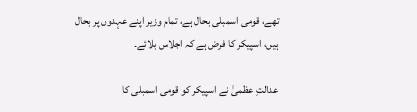تھے، قومی اسمبلی بحال ہے، تمام وزیر اپنے عہدوں پر بحال ہیں، اسپیکر کا فرض ہے کہ اجلاس بلائے۔

عدالتِ عظمیٰ نے اسپیکر کو قومی اسمبلی کا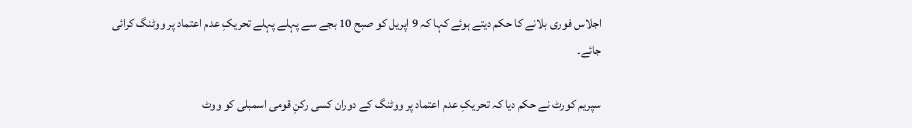اجلاس فوری بلانے کا حکم دیتے ہوئے کہا کہ 9 اپریل کو صبح 10 بجے سے پہلے پہلے تحریکِ عدم اعتماد پر ووٹنگ کرائی جائے۔

سپریم کورٹ نے حکم دیا کہ تحریکِ عدم اعتماد پر ووٹنگ کے دوران کسی رکنِ قومی اسمبلی کو ووٹ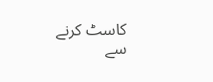کاسٹ کرنے سے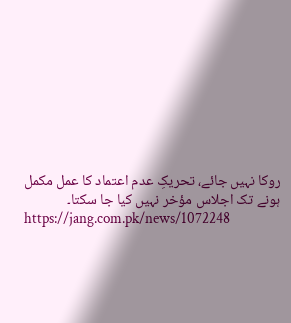روکا نہیں جائے، تحریکِ عدم اعتماد کا عمل مکمل ہونے تک اجلاس مؤخر نہیں کیا جا سکتا۔
https://jang.com.pk/news/1072248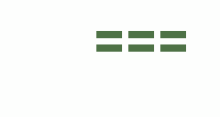===